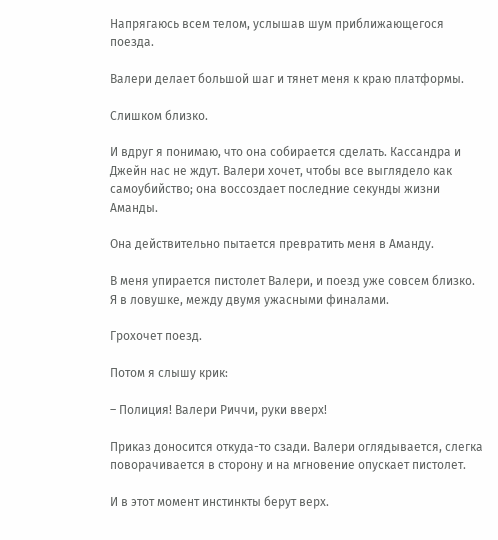Напрягаюсь всем телом, услышав шум приближающегося поезда.

Валери делает большой шаг и тянет меня к краю платформы.

Слишком близко.

И вдруг я понимаю, что она собирается сделать. Кассандра и Джейн нас не ждут. Валери хочет, чтобы все выглядело как самоубийство; она воссоздает последние секунды жизни Аманды.

Она действительно пытается превратить меня в Аманду.

В меня упирается пистолет Валери, и поезд уже совсем близко. Я в ловушке, между двумя ужасными финалами.

Грохочет поезд.

Потом я слышу крик:

– Полиция! Валери Риччи, руки вверх!

Приказ доносится откуда-то сзади. Валери оглядывается, слегка поворачивается в сторону и на мгновение опускает пистолет.

И в этот момент инстинкты берут верх.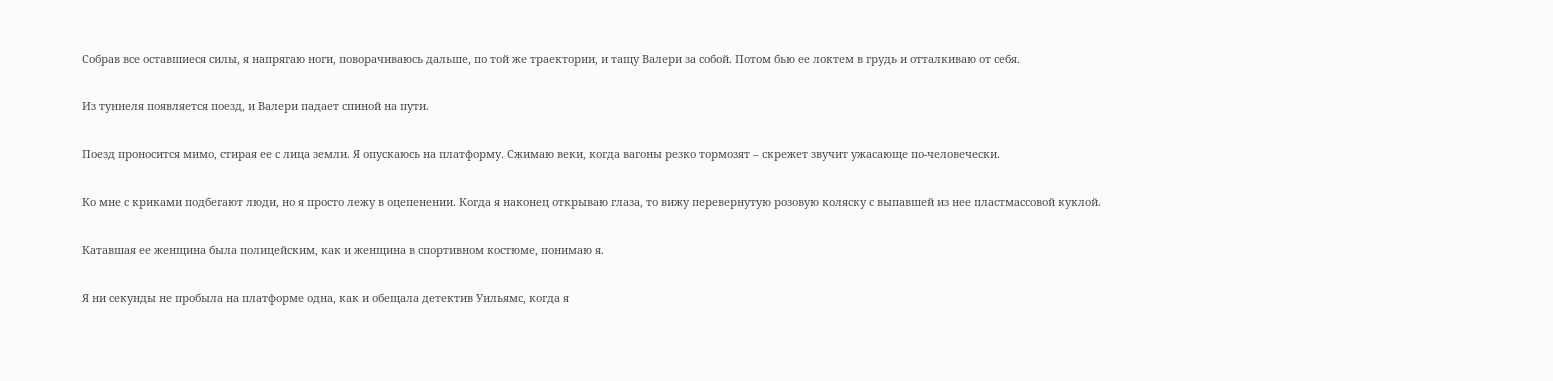Собрав все оставшиеся силы, я напрягаю ноги, поворачиваюсь дальше, по той же траектории, и тащу Валери за собой. Потом бью ее локтем в грудь и отталкиваю от себя.

Из туннеля появляется поезд, и Валери падает спиной на пути.

Поезд проносится мимо, стирая ее с лица земли. Я опускаюсь на платформу. Сжимаю веки, когда вагоны резко тормозят – скрежет звучит ужасающе по-человечески.

Ко мне с криками подбегают люди, но я просто лежу в оцепенении. Когда я наконец открываю глаза, то вижу перевернутую розовую коляску с выпавшей из нее пластмассовой куклой.

Катавшая ее женщина была полицейским, как и женщина в спортивном костюме, понимаю я.

Я ни секунды не пробыла на платформе одна, как и обещала детектив Уильямс, когда я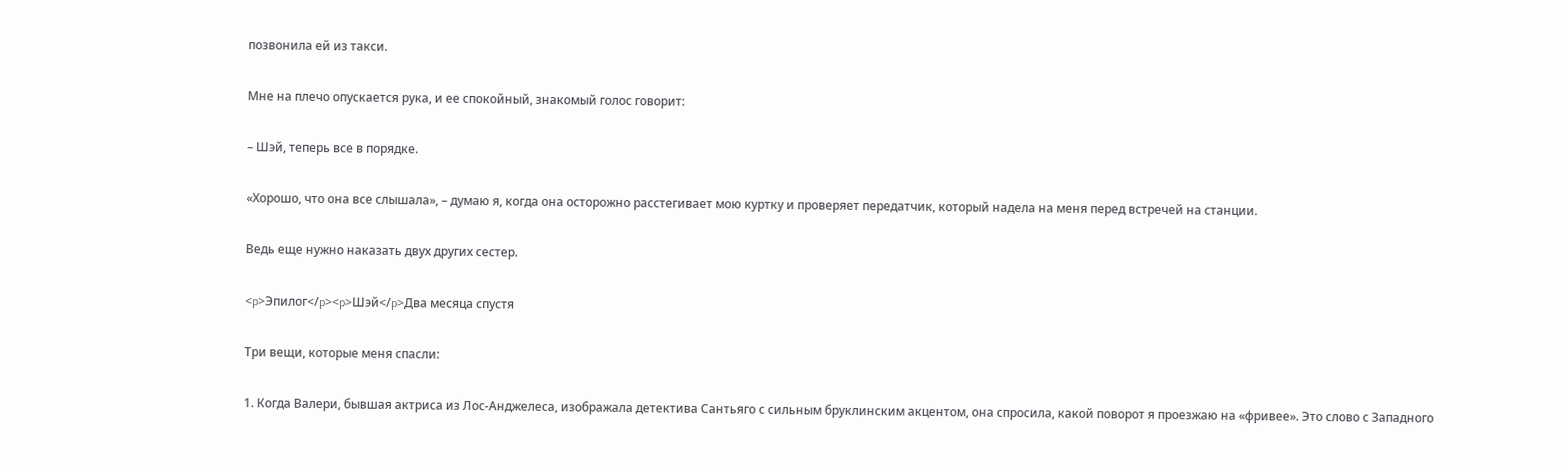позвонила ей из такси.

Мне на плечо опускается рука, и ее спокойный, знакомый голос говорит:

– Шэй, теперь все в порядке.

«Хорошо, что она все слышала», – думаю я, когда она осторожно расстегивает мою куртку и проверяет передатчик, который надела на меня перед встречей на станции.

Ведь еще нужно наказать двух других сестер.

<p>Эпилог</p><p>Шэй</p>Два месяца спустя

Три вещи, которые меня спасли:

1. Когда Валери, бывшая актриса из Лос-Анджелеса, изображала детектива Сантьяго с сильным бруклинским акцентом, она спросила, какой поворот я проезжаю на «фривее». Это слово с Западного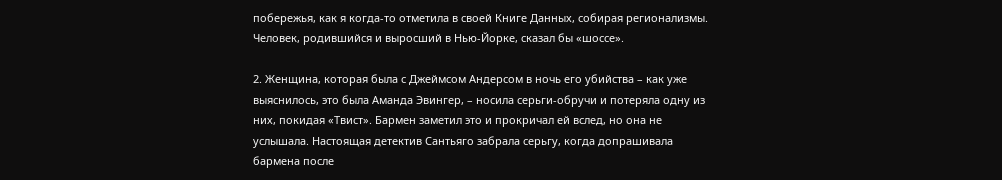побережья, как я когда-то отметила в своей Книге Данных, собирая регионализмы. Человек, родившийся и выросший в Нью-Йорке, сказал бы «шоссе».

2. Женщина, которая была с Джеймсом Андерсом в ночь его убийства – как уже выяснилось, это была Аманда Эвингер, – носила серьги-обручи и потеряла одну из них, покидая «Твист». Бармен заметил это и прокричал ей вслед, но она не услышала. Настоящая детектив Сантьяго забрала серьгу, когда допрашивала бармена после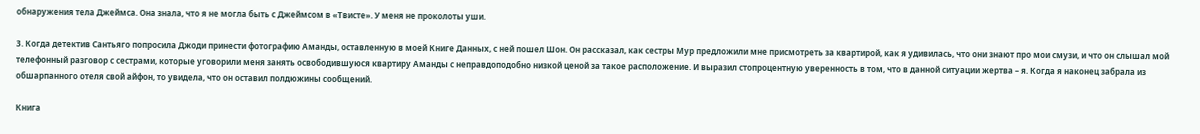обнаружения тела Джеймса. Она знала, что я не могла быть с Джеймсом в «Твисте». У меня не проколоты уши.

3. Когда детектив Сантьяго попросила Джоди принести фотографию Аманды, оставленную в моей Книге Данных, с ней пошел Шон. Он рассказал, как сестры Мур предложили мне присмотреть за квартирой, как я удивилась, что они знают про мои смузи, и что он слышал мой телефонный разговор с сестрами, которые уговорили меня занять освободившуюся квартиру Аманды с неправдоподобно низкой ценой за такое расположение. И выразил стопроцентную уверенность в том, что в данной ситуации жертва – я. Когда я наконец забрала из обшарпанного отеля свой айфон, то увидела, что он оставил полдюжины сообщений.

Книга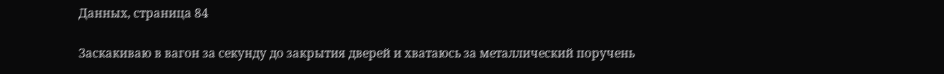Данных, страница 84

Заскакиваю в вагон за секунду до закрытия дверей и хватаюсь за металлический поручень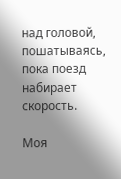над головой, пошатываясь, пока поезд набирает скорость.

Моя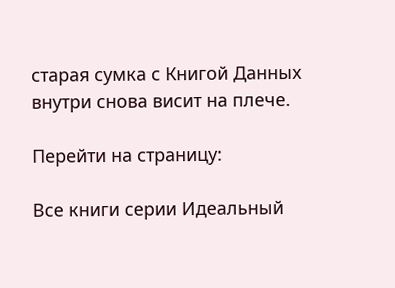старая сумка с Книгой Данных внутри снова висит на плече.

Перейти на страницу:

Все книги серии Идеальный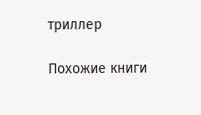триллер

Похожие книги